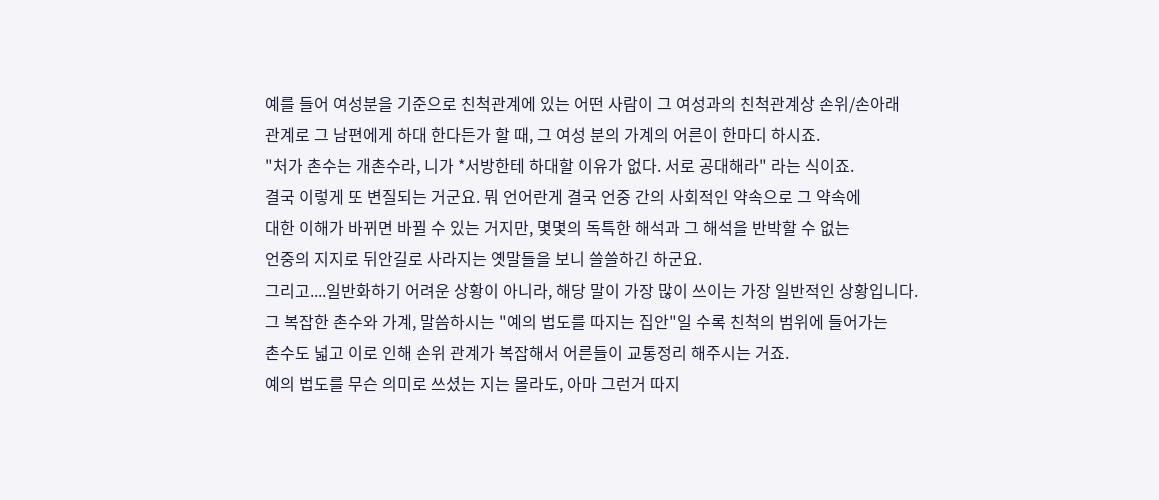예를 들어 여성분을 기준으로 친척관계에 있는 어떤 사람이 그 여성과의 친척관계상 손위/손아래
관계로 그 남편에게 하대 한다든가 할 때, 그 여성 분의 가계의 어른이 한마디 하시죠.
"처가 촌수는 개촌수라, 니가 *서방한테 하대할 이유가 없다. 서로 공대해라" 라는 식이죠.
결국 이렇게 또 변질되는 거군요. 뭐 언어란게 결국 언중 간의 사회적인 약속으로 그 약속에
대한 이해가 바뀌면 바뀔 수 있는 거지만, 몇몇의 독특한 해석과 그 해석을 반박할 수 없는
언중의 지지로 뒤안길로 사라지는 옛말들을 보니 쓸쓸하긴 하군요.
그리고....일반화하기 어려운 상황이 아니라, 해당 말이 가장 많이 쓰이는 가장 일반적인 상황입니다.
그 복잡한 촌수와 가계, 말씀하시는 "예의 법도를 따지는 집안"일 수록 친척의 범위에 들어가는
촌수도 넓고 이로 인해 손위 관계가 복잡해서 어른들이 교통정리 해주시는 거죠.
예의 법도를 무슨 의미로 쓰셨는 지는 몰라도, 아마 그런거 따지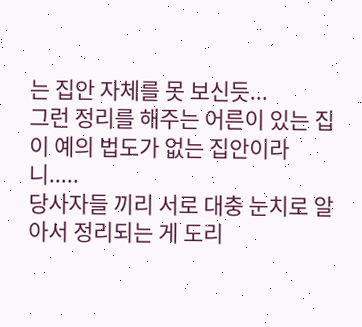는 집안 자체를 못 보신듯...
그런 정리를 해주는 어른이 있는 집이 예의 법도가 없는 집안이라니.....
당사자들 끼리 서로 대충 눈치로 알아서 정리되는 게 도리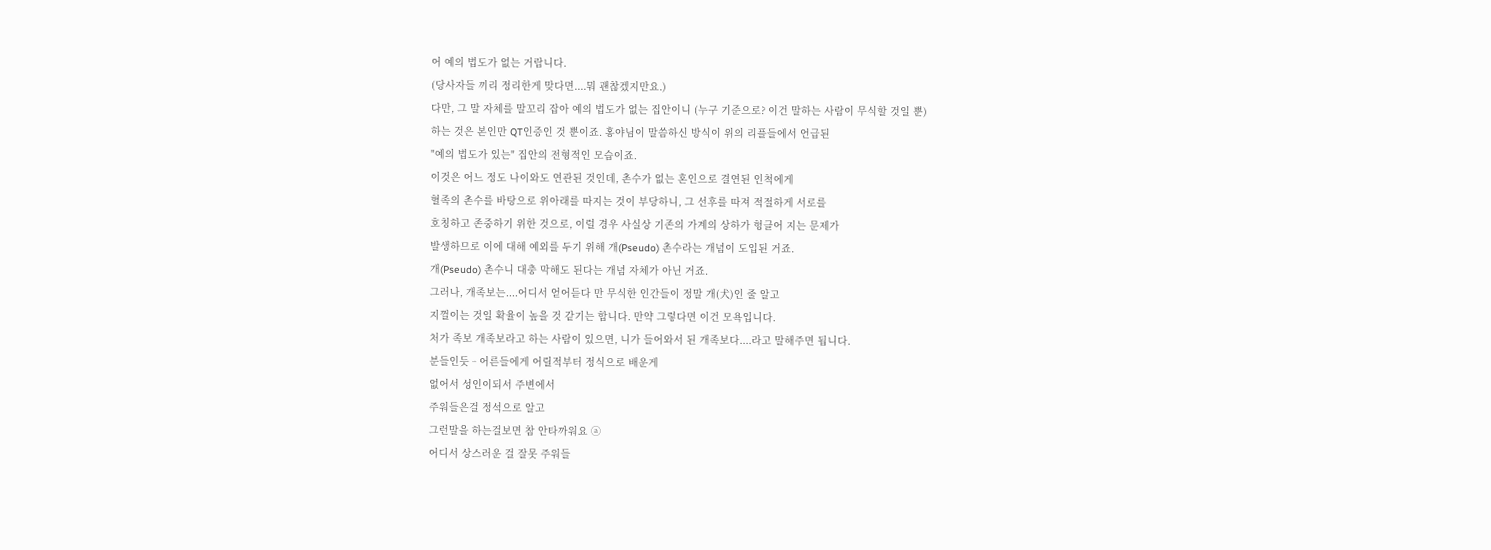어 예의 법도가 없는 거랍니다.
(당사자들 끼리 정리한게 맞다면....뭐 괜찮겠지만요.)
다만, 그 말 자체를 말꼬리 잡아 예의 법도가 없는 집안이니 (누구 기준으로? 이건 말하는 사람이 무식할 것일 뿐)
하는 것은 본인만 QT인증인 것 뿐이죠. 홍야님이 말씀하신 방식이 위의 리플들에서 언급된
"예의 법도가 있는" 집안의 전형적인 모습이죠.
이것은 어느 정도 나이와도 연관된 것인데, 촌수가 없는 혼인으로 결연된 인척에게
혈족의 촌수를 바탕으로 위아래를 따지는 것이 부당하니, 그 선후를 따져 적절하게 서로를
호칭하고 존중하기 위한 것으로, 이럴 경우 사실상 기존의 가계의 상하가 헝클어 지는 문제가
발생하므로 이에 대해 예외를 두기 위해 개(Pseudo) 촌수라는 개념이 도입된 거죠.
개(Pseudo) 촌수니 대충 막해도 된다는 개념 자체가 아닌 거죠.
그러나, 개족보는....어디서 얻어듣다 만 무식한 인간들이 정말 개(犬)인 줄 알고
지껄이는 것일 확율이 높을 것 같기는 합니다. 만약 그렇다면 이건 모욕입니다.
처가 족보 개족보라고 하는 사람이 있으면, 니가 들어와서 된 개족보다....라고 말해주면 됩니다.
분들인듯ᆢ어른들에게 어릴적부터 정식으로 배운게
없어서 성인이되서 주변에서
주워들은걸 정석으로 알고
그런말을 하는걸보면 참 안타까워요 ⓐ
어디서 상스러운 걸 잘못 주워들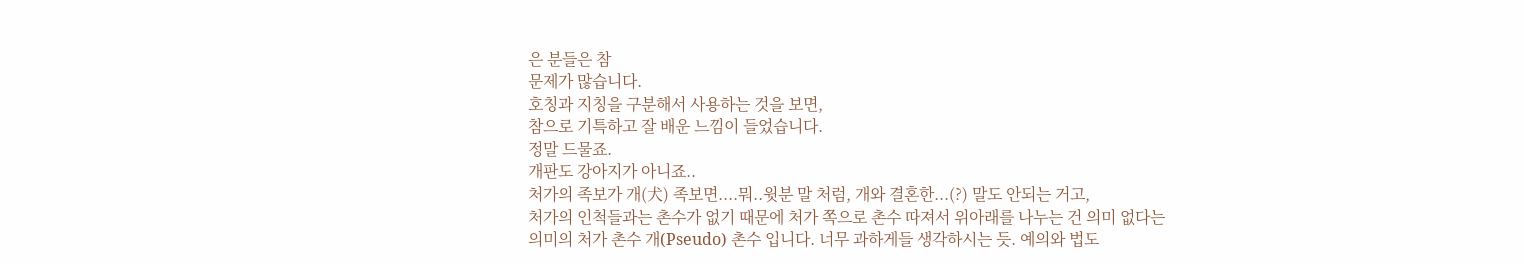은 분들은 참
문제가 많습니다.
호칭과 지칭을 구분해서 사용하는 것을 보면,
참으로 기특하고 잘 배운 느낌이 들었습니다.
정말 드물죠.
개판도 강아지가 아니죠..
처가의 족보가 개(犬) 족보면....뭐..윗분 말 처럼, 개와 결혼한...(?) 말도 안되는 거고,
처가의 인척들과는 촌수가 없기 때문에 처가 쪽으로 촌수 따져서 위아래를 나누는 건 의미 없다는
의미의 처가 촌수 개(Pseudo) 촌수 입니다. 너무 과하게들 생각하시는 듯. 예의와 법도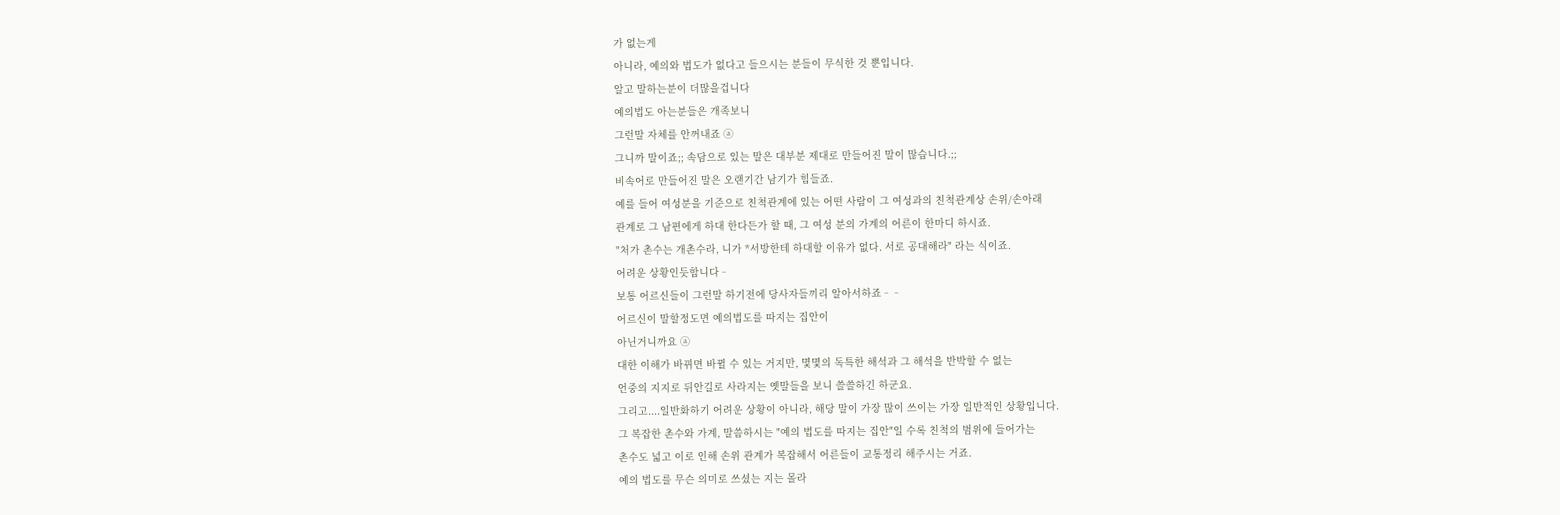가 없는게
아니라, 예의와 법도가 없다고 들으시는 분들이 무식한 것 뿐입니다.
알고 말하는분이 더많을겁니다
예의법도 아는분들은 개족보니
그런말 자체를 안꺼내죠 ⓐ
그니까 말이죠;; 속담으로 있는 말은 대부분 제대로 만들어진 말이 많습니다.;;
비속어로 만들어진 말은 오랜기간 남기가 힘들죠.
예를 들어 여성분을 기준으로 친척관계에 있는 어떤 사람이 그 여성과의 친척관계상 손위/손아래
관계로 그 남편에게 하대 한다든가 할 때, 그 여성 분의 가계의 어른이 한마디 하시죠.
"처가 촌수는 개촌수라, 니가 *서방한테 하대할 이유가 없다. 서로 공대해라" 라는 식이죠.
어려운 상황인듯합니다ᆢ
보통 어르신들이 그런말 하기전에 당사자들끼리 알아서하죠ᆢᆢ
어르신이 말할정도면 예의법도를 따지는 집안이
아닌거니까요 ⓐ
대한 이해가 바뀌면 바뀔 수 있는 거지만, 몇몇의 독특한 해석과 그 해석을 반박할 수 없는
언중의 지지로 뒤안길로 사라지는 옛말들을 보니 쓸쓸하긴 하군요.
그리고....일반화하기 어려운 상황이 아니라, 해당 말이 가장 많이 쓰이는 가장 일반적인 상황입니다.
그 복잡한 촌수와 가계, 말씀하시는 "예의 법도를 따지는 집안"일 수록 친척의 범위에 들어가는
촌수도 넓고 이로 인해 손위 관계가 복잡해서 어른들이 교통정리 해주시는 거죠.
예의 법도를 무슨 의미로 쓰셨는 지는 몰라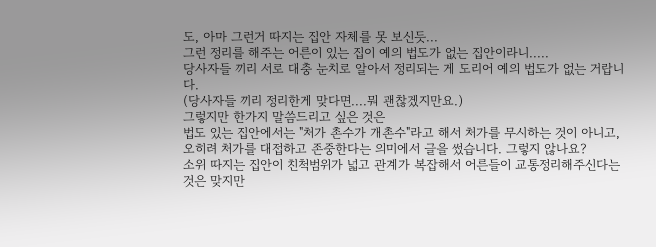도, 아마 그런거 따지는 집안 자체를 못 보신듯...
그런 정리를 해주는 어른이 있는 집이 예의 법도가 없는 집안이라니.....
당사자들 끼리 서로 대충 눈치로 알아서 정리되는 게 도리어 예의 법도가 없는 거랍니다.
(당사자들 끼리 정리한게 맞다면....뭐 괜찮겠지만요.)
그렇지만 한가지 말씀드리고 싶은 것은
법도 있는 집안에서는 "처가 촌수가 개촌수"라고 해서 처가를 무시하는 것이 아니고,
오히려 처가를 대접하고 존중한다는 의미에서 글을 썼습니다. 그렇지 않나요?
소위 따지는 집안이 친척범위가 넓고 관계가 복잡해서 어른들이 교통정리해주신다는 것은 맞지만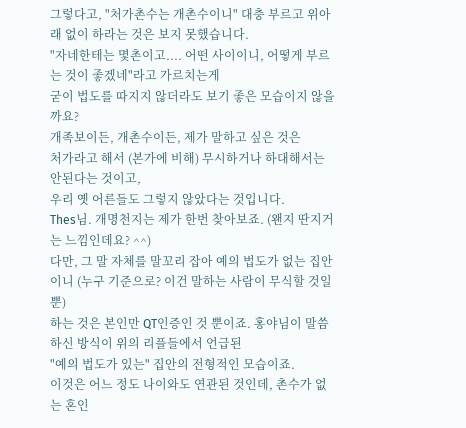그렇다고, "처가촌수는 개촌수이니" 대충 부르고 위아래 없이 하라는 것은 보지 못했습니다.
"자네한테는 몇촌이고.... 어떤 사이이니, 어떻게 부르는 것이 좋겠네"라고 가르치는게
굳이 법도를 따지지 않더라도 보기 좋은 모습이지 않을까요?
개족보이든, 개촌수이든, 제가 말하고 싶은 것은
처가라고 해서 (본가에 비해) 무시하거나 하대해서는 안된다는 것이고,
우리 옛 어른들도 그렇지 않았다는 것입니다.
Thes님. 개명천지는 제가 한번 찾아보죠. (왠지 딴지거는 느낌인데요? ^^)
다만, 그 말 자체를 말꼬리 잡아 예의 법도가 없는 집안이니 (누구 기준으로? 이건 말하는 사람이 무식할 것일 뿐)
하는 것은 본인만 QT인증인 것 뿐이죠. 홍야님이 말씀하신 방식이 위의 리플들에서 언급된
"예의 법도가 있는" 집안의 전형적인 모습이죠.
이것은 어느 정도 나이와도 연관된 것인데, 촌수가 없는 혼인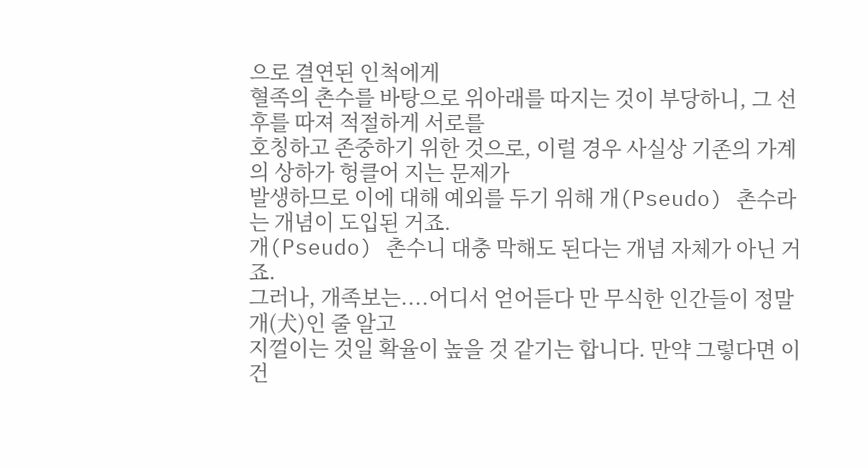으로 결연된 인척에게
혈족의 촌수를 바탕으로 위아래를 따지는 것이 부당하니, 그 선후를 따져 적절하게 서로를
호칭하고 존중하기 위한 것으로, 이럴 경우 사실상 기존의 가계의 상하가 헝클어 지는 문제가
발생하므로 이에 대해 예외를 두기 위해 개(Pseudo) 촌수라는 개념이 도입된 거죠.
개(Pseudo) 촌수니 대충 막해도 된다는 개념 자체가 아닌 거죠.
그러나, 개족보는....어디서 얻어듣다 만 무식한 인간들이 정말 개(犬)인 줄 알고
지껄이는 것일 확율이 높을 것 같기는 합니다. 만약 그렇다면 이건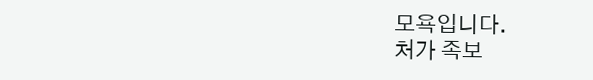모욕입니다.
처가 족보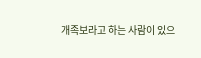개족보라고 하는 사람이 있으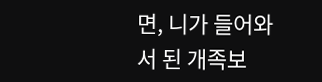면, 니가 들어와서 된 개족보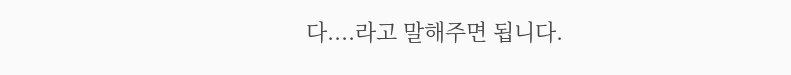다....라고 말해주면 됩니다.